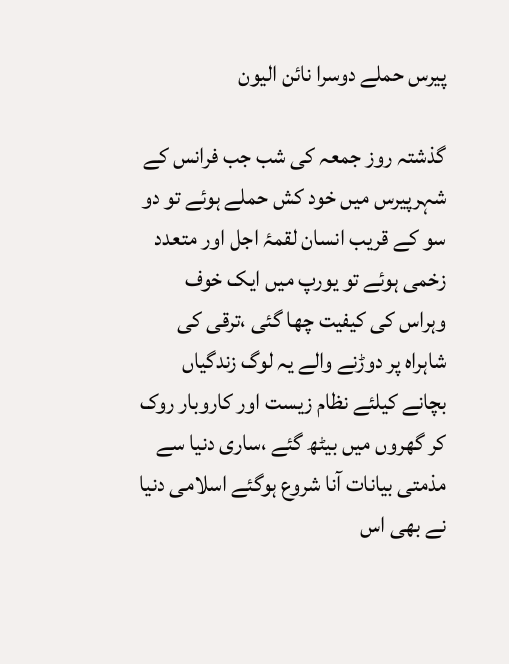پیرس حملے دوسرا نائن الیون

گذشتہ روز جمعہ کی شب جب فرانس کے شہرپیرس میں خود کش حملے ہوئے تو دو سو کے قریب انسان لقمۂ اجل اور متعدد زخمی ہوئے تو یورپ میں ایک خوف وہراس کی کیفیت چھا گئی ،ترقی کی شاہراہ پر دوڑنے والے یہ لوگ زندگیاں بچانے کیلئے نظام زیست اور کاروبار روک کر گھروں میں بیٹھ گئے ،ساری دنیا سے مذمتی بیانات آنا شروع ہوگئے اسلامی دنیا نے بھی اس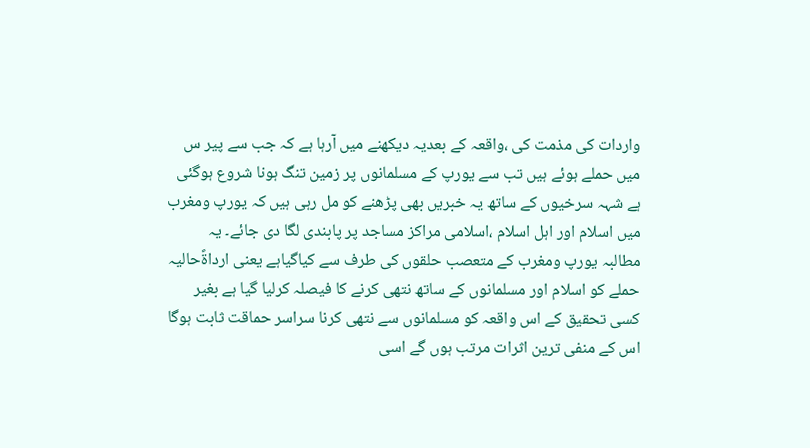واردات کی مذمت کی ،واقعہ کے بعدیہ دیکھنے میں آرہا ہے کہ جب سے پیر س میں حملے ہوئے ہیں تب سے یورپ کے مسلمانوں پر زمین تنگ ہونا شروع ہوگئی ہے شہہ سرخیوں کے ساتھ یہ خبریں بھی پڑھنے کو مل رہی ہیں کہ یورپ ومغرب میں اسلام اور اہل اسلام ،اسلامی مراکز مساجد پر پابندی لگا دی جائے۔ یہ مطالبہ یورپ ومغرب کے متعصب حلقوں کی طرف سے کیاگیاہے یعنی ارداۃًحالیہ حملے کو اسلام اور مسلمانوں کے ساتھ نتھی کرنے کا فیصلہ کرلیا گیا ہے بغیر کسی تحقیق کے اس واقعہ کو مسلمانوں سے نتھی کرنا سراسر حماقت ثابت ہوگا اس کے منفی ترین اثرات مرتب ہوں گے اسی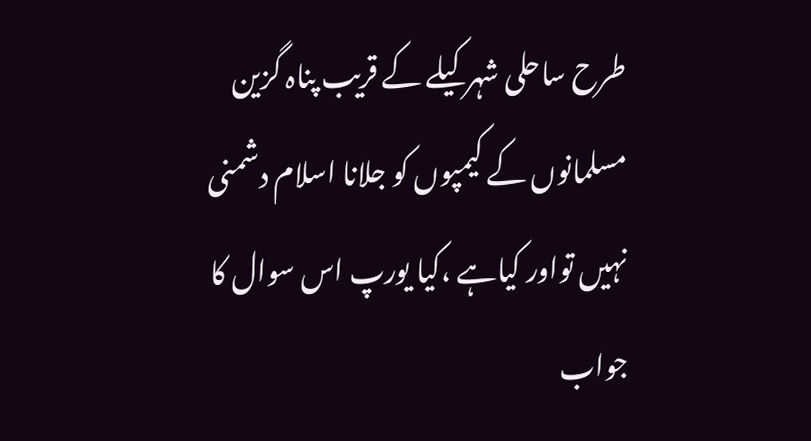طرح ساحلی شہرکیلے کے قریب پناہ گزین مسلمانوں کے کیمپوں کو جلانا اسلام دشمنی نہیں تواور کیاہے ،کیا یورپ اس سوال کا جواب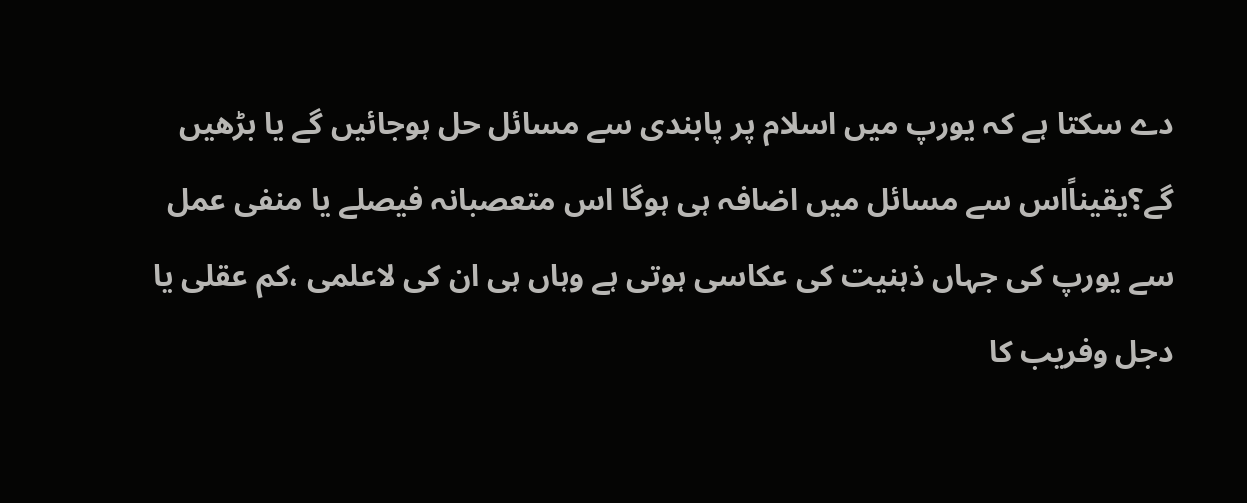دے سکتا ہے کہ یورپ میں اسلام پر پابندی سے مسائل حل ہوجائیں گے یا بڑھیں گے؟یقیناًاس سے مسائل میں اضافہ ہی ہوگا اس متعصبانہ فیصلے یا منفی عمل سے یورپ کی جہاں ذہنیت کی عکاسی ہوتی ہے وہاں ہی ان کی لاعلمی ،کم عقلی یا دجل وفریب کا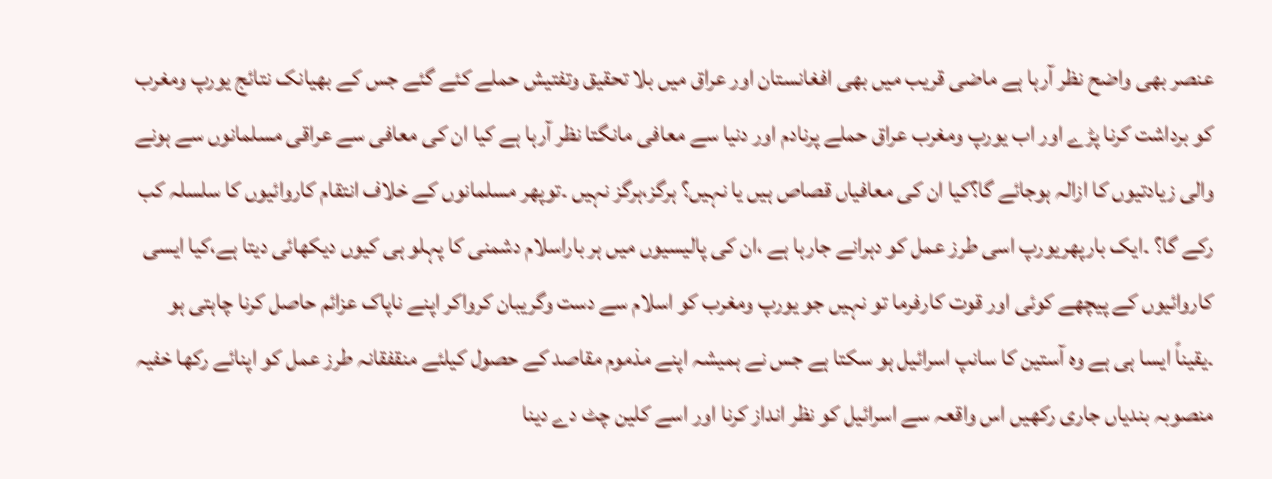عنصر بھی واضح نظر آرہا ہے ماضی قریب میں بھی افغانستان اور عراق میں بلا تحقیق وتفتیش حملے کئے گئے جس کے بھیانک نتائج یورپ ومغرب کو برداشت کرنا پڑے اور اب یورپ ومغرب عراق حملے پرنادم اور دنیا سے معافی مانگتا نظر آرہا ہے کیا ان کی معافی سے عراقی مسلمانوں سے ہونے والی زیادتیوں کا ازالہ ہوجائے گا؟کیا ان کی معافیاں قصاص ہیں یا نہیں؟ ہرگز،ہرگز نہیں ۔توپھر مسلمانوں کے خلاف انتقام کاروائیوں کا سلسلہ کب رکے گا؟ ۔ایک بارپھریورپ اسی طرز عمل کو دہرانے جارہا ہے ،ان کی پالیسیوں میں ہر باراسلام دشمنی کا پہلو ہی کیوں دیکھائی دیتا ہے،کیا ایسی کاروائیوں کے پیچھے کوئی اور قوت کارفرما تو نہیں جو یورپ ومغرب کو اسلام سے دست وگریبان کرواکر اپنے ناپاک عزائم حاصل کرنا چاہتی ہو ۔یقیناً ایسا ہی ہے وہ آستین کا سانپ اسرائیل ہو سکتا ہے جس نے ہمیشہ اپنے مذموم مقاصد کے حصول کیلئے منقفقانہ طرز عمل کو اپنائے رکھا خفیہ منصوبہ بندیاں جاری رکھیں اس واقعہ سے اسرائیل کو نظر انداز کرنا اور اسے کلین چٹ دے دینا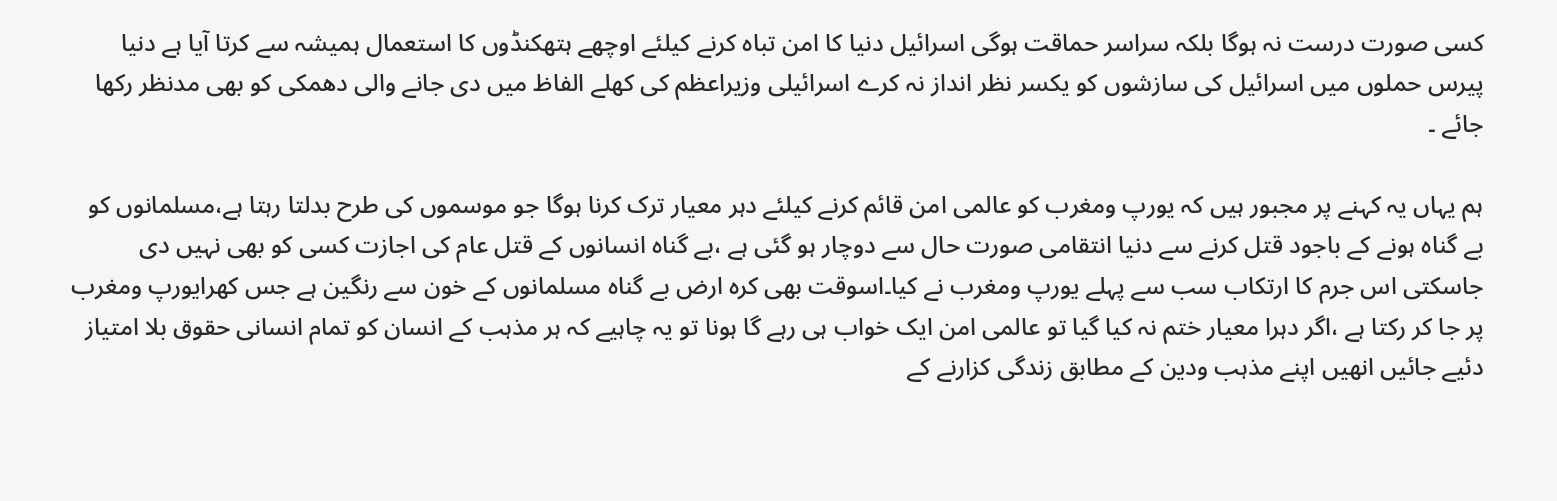کسی صورت درست نہ ہوگا بلکہ سراسر حماقت ہوگی اسرائیل دنیا کا امن تباہ کرنے کیلئے اوچھے ہتھکنڈوں کا استعمال ہمیشہ سے کرتا آیا ہے دنیا پیرس حملوں میں اسرائیل کی سازشوں کو یکسر نظر انداز نہ کرے اسرائیلی وزیراعظم کی کھلے الفاظ میں دی جانے والی دھمکی کو بھی مدنظر رکھا جائے ۔

ہم یہاں یہ کہنے پر مجبور ہیں کہ یورپ ومغرب کو عالمی امن قائم کرنے کیلئے دہر معیار ترک کرنا ہوگا جو موسموں کی طرح بدلتا رہتا ہے،مسلمانوں کو بے گناہ ہونے کے باجود قتل کرنے سے دنیا انتقامی صورت حال سے دوچار ہو گئی ہے ،بے گناہ انسانوں کے قتل عام کی اجازت کسی کو بھی نہیں دی جاسکتی اس جرم کا ارتکاب سب سے پہلے یورپ ومغرب نے کیا۔اسوقت بھی کرہ ارض بے گناہ مسلمانوں کے خون سے رنگین ہے جس کھرایورپ ومغرب پر جا کر رکتا ہے ،اگر دہرا معیار ختم نہ کیا گیا تو عالمی امن ایک خواب ہی رہے گا ہونا تو یہ چاہیے کہ ہر مذہب کے انسان کو تمام انسانی حقوق بلا امتیاز دئیے جائیں انھیں اپنے مذہب ودین کے مطابق زندگی کزارنے کے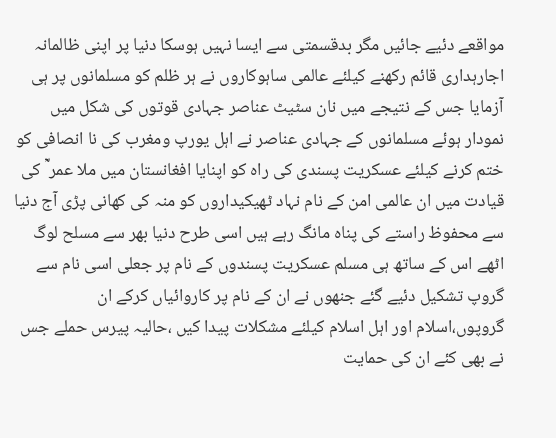مواقعے دئیے جائیں مگر بدقسمتی سے ایسا نہیں ہوسکا دنیا پر اپنی ظالمانہ اجارہداری قائم رکھنے کیلئے عالمی ساہوکاروں نے ہر ظلم کو مسلمانوں پر ہی آزمایا جس کے نتیجے میں نان سٹیٹ عناصر جہادی قوتوں کی شکل میں نمودار ہوئے مسلمانوں کے جہادی عناصر نے اہل یورپ ومغرب کی نا انصافی کو ختم کرنے کیلئے عسکریت پسندی کی راہ کو اپنایا افغانستان میں ملا عمر ؒ کی قیادت میں ان عالمی امن کے نام نہاد ٹھیکیداروں کو منہ کی کھانی پڑی آج دنیا سے محفوظ راستے کی پناہ مانگ رہے ہیں اسی طرح دنیا بھر سے مسلح لوگ اٹھے اس کے ساتھ ہی مسلم عسکریت پسندوں کے نام پر جعلی اسی نام سے گروپ تشکیل دئیے گئے جنھوں نے ان کے نام پر کاروائیاں کرکے ان گروپوں،اسلام اور اہل اسلام کیلئے مشکلات پیدا کیں ،حالیہ پیرس حملے جس نے بھی کئے ان کی حمایت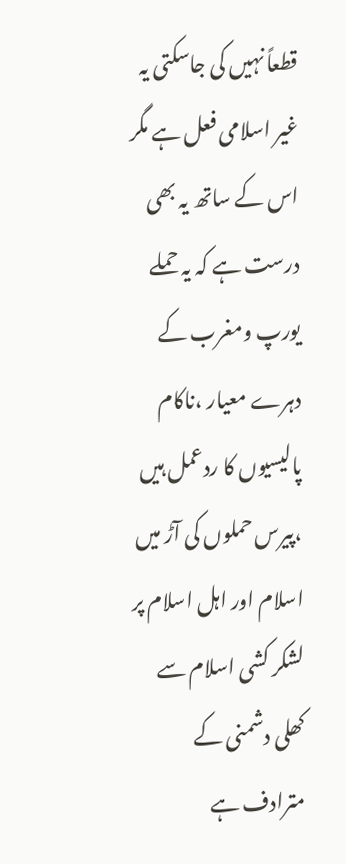قطعاً نہیں کی جاسکتی یہ غیر اسلامی فعل ہے مگر اس کے ساتھ یہ بھی درست ہے کہ یہ حملے یورپ ومغرب کے دہرے معیار ،ناکام پالیسیوں کا ردعمل ہیں ،پیرس حملوں کی آڑ میں اسلام اور اہل اسلام پر لشکر کشی اسلام سے کھلی دشمنی کے مترادف ہے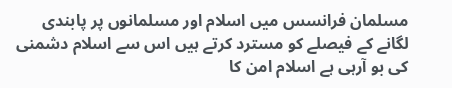مسلمان فرانسس میں اسلام اور مسلمانوں پر پابندی لگانے کے فیصلے کو مسترد کرتے ہیں اس سے اسلام دشمنی کی بو آرہی ہے اسلام امن کا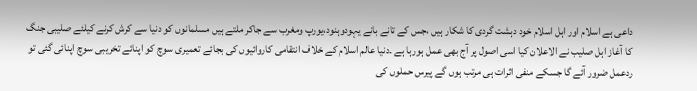داعی ہے اسلام اور اہل اسلام خود دہشت گردی کا شکار ہیں ،جس کے تانے بانے یہودوہنود،یورپ ومغرب سے جاکر ملتے ہیں مسلمانوں کو دنیا سے کرش کرنے کیلئے صلیبی جنگ کا آغاز اہل صلیب نے الاعلان کیا اسی اصول پر آج بھی عمل ہورہا ہے ۔دنیا عالم اسلام کے خلاف انتقامی کاروائیوں کی بجائے تعمیری سوچ کو اپنائے تخریبی سوچ اپنائی گئی تو ردعمل ضرور آئے گا جسکے منفی اثرات ہی مرتب ہوں گے پیرس حملوں کی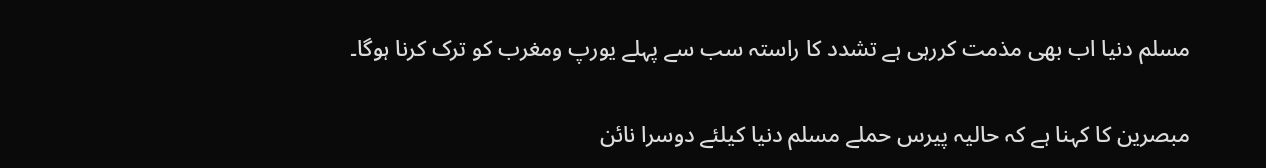مسلم دنیا اب بھی مذمت کررہی ہے تشدد کا راستہ سب سے پہلے یورپ ومغرب کو ترک کرنا ہوگا۔

مبصرین کا کہنا ہے کہ حالیہ پیرس حملے مسلم دنیا کیلئے دوسرا نائن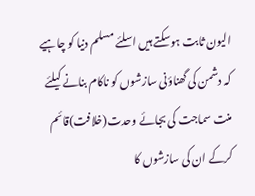الیون ثابت ہوسکتے ہیں اسلئے مسلم دنیا کو چاہیے کہ دشمن کی گھناؤنی سازشوں کو ناکام بنانے کیلئے منت سماجت کی بجائے وحدت(خلافت)قائم کرکے ان کی سازشوں کا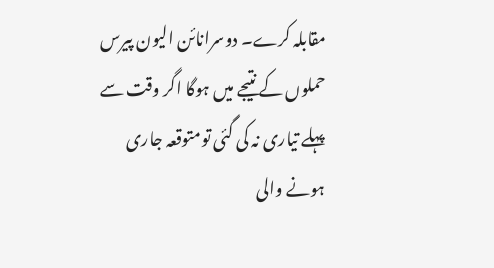مقابلہ کرے۔ دوسرانائن الیون پیرس حملوں کے نتیجے میں ہوگا اگر وقت سے پہلے تیاری نہ کی گئی تومتوقعہ جاری ہونے والی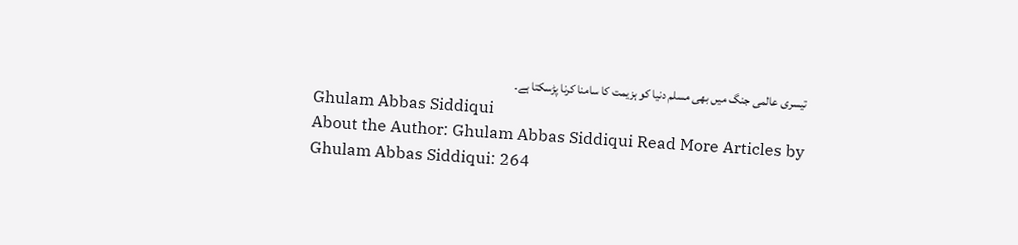تیسری عالمی جنگ میں بھی مسلم دنیا کو ہزیمت کا سامنا کرنا پڑسکتا ہے۔
Ghulam Abbas Siddiqui
About the Author: Ghulam Abbas Siddiqui Read More Articles by Ghulam Abbas Siddiqui: 264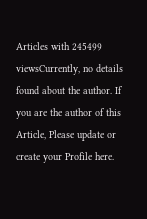Articles with 245499 viewsCurrently, no details found about the author. If you are the author of this Article, Please update or create your Profile here.